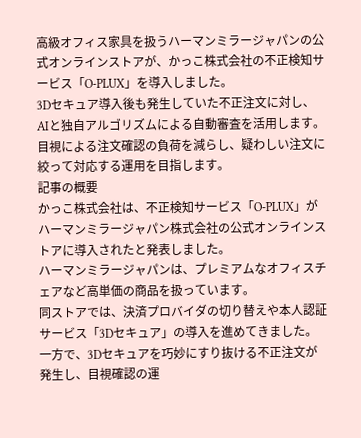高級オフィス家具を扱うハーマンミラージャパンの公式オンラインストアが、かっこ株式会社の不正検知サービス「O-PLUX」を導入しました。
3Dセキュア導入後も発生していた不正注文に対し、AIと独自アルゴリズムによる自動審査を活用します。
目視による注文確認の負荷を減らし、疑わしい注文に絞って対応する運用を目指します。
記事の概要
かっこ株式会社は、不正検知サービス「O-PLUX」がハーマンミラージャパン株式会社の公式オンラインストアに導入されたと発表しました。
ハーマンミラージャパンは、プレミアムなオフィスチェアなど高単価の商品を扱っています。
同ストアでは、決済プロバイダの切り替えや本人認証サービス「3Dセキュア」の導入を進めてきました。
一方で、3Dセキュアを巧妙にすり抜ける不正注文が発生し、目視確認の運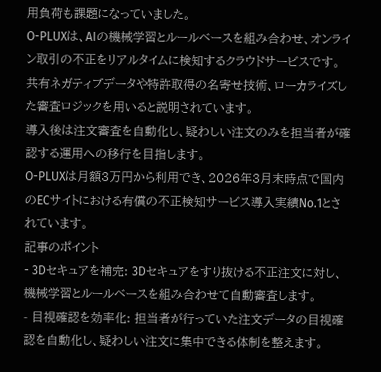用負荷も課題になっていました。
O-PLUXは、AIの機械学習とルールベースを組み合わせ、オンライン取引の不正をリアルタイムに検知するクラウドサービスです。
共有ネガティブデータや特許取得の名寄せ技術、ローカライズした審査ロジックを用いると説明されています。
導入後は注文審査を自動化し、疑わしい注文のみを担当者が確認する運用への移行を目指します。
O-PLUXは月額3万円から利用でき、2026年3月末時点で国内のECサイトにおける有償の不正検知サービス導入実績No.1とされています。
記事のポイント
- 3Dセキュアを補完: 3Dセキュアをすり抜ける不正注文に対し、機械学習とルールベースを組み合わせて自動審査します。
- 目視確認を効率化: 担当者が行っていた注文データの目視確認を自動化し、疑わしい注文に集中できる体制を整えます。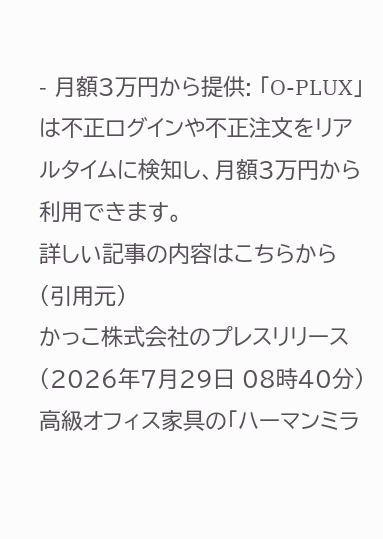- 月額3万円から提供: 「O-PLUX」は不正ログインや不正注文をリアルタイムに検知し、月額3万円から利用できます。
詳しい記事の内容はこちらから(引用元)
かっこ株式会社のプレスリリース(2026年7月29日 08時40分)高級オフィス家具の「ハーマンミラ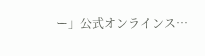ー」公式オンラインス…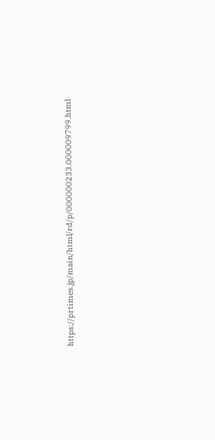https://prtimes.jp/main/html/rd/p/000000233.000009799.html